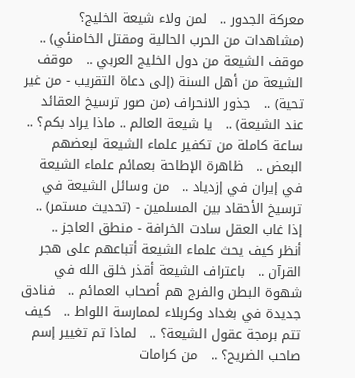معركة الجدور ..   لمن ولاء شيعة الخليج؟ (مشاهدات من الحرب الحالية ومقتل الخامنئي) ..   موقف الشيعة من دول الخليج العربي ..   موقف الشيعة من أهل السنة (إلى دعاة التقريب - من غير تحية) ..   جذور الانحراف (من صور ترسيخ العقائد عند الشيعة) ..   يا شيعة العالم .. ماذا يراد بكم؟ ..   ساعة كاملة من تكفير علماء الشيعة لبعضهم البعض ..   ظاهرة الإطاحة بعمائم علماء الشيعة في إيران في إزدياد ..   من وسائل الشيعة في ترسيخ الأحقاد بين المسلمين - (تحديث مستمر) ..   إذا غاب العقل سادت الخرافة - منطق العاجز ..   أنظر كيف يحث علماء الشيعة أتباعهم على هجر القرآن ..   باعتراف الشيعة أقذر خلق الله في شهوة البطن والفرج هم أصحاب العمائم ..   فنادق جديدة في بغداد وكربلاء لممارسة اللواط ..   كيف تتم برمجة عقول الشيعة؟ ..   لماذا تم تغيير إسم صاحب الضريح؟ ..   من كرامات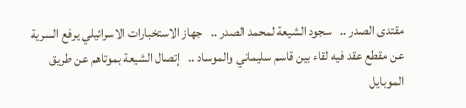مقتدى الصدر ..   سجود الشيعة لمحمد الصدر ..   جهاز الاستخبارات الاسرائيلي يرفع السرية عن مقطع عقد فيه لقاء بين قاسم سليماني والموساد ..   إتصال الشيعة بموتاهم عن طريق الموبايل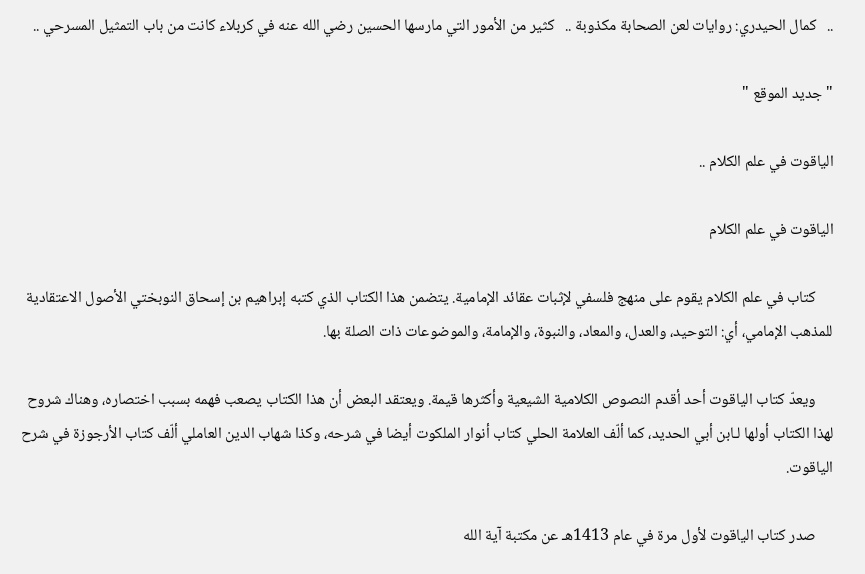..   كمال الحيدري: روايات لعن الصحابة مكذوبة ..   كثير من الأمور التي مارسها الحسين رضي الله عنه في كربلاء كانت من باب التمثيل المسرحي ..

" جديد الموقع "

الياقوت في علم الكلام ..

الياقوت في علم الكلام

     كتاب في علم الكلام يقوم على منهج فلسفي لإثبات عقائد الإمامية. يتضمن هذا الكتاب الذي كتبه إبراهيم بن إسحاق النوبختي الأصول الاعتقادية للمذهب الإمامي، أي: التوحيد، والعدل، والمعاد، والنبوة، والإمامة، والموضوعات ذات الصلة بها.

     ويعدّ كتاب الياقوت أحد أقدم النصوص الكلامية الشيعية وأكثرها قيمة. ويعتقد البعض أن هذا الكتاب يصعب فهمه بسبب اختصاره، وهناك شروح لهذا الكتاب أولها لـابن أبي الحديد، كما ألّف العلامة الحلي كتاب أنوار الملكوت أيضا في شرحه، وكذا شهاب الدين العاملي ألّف كتاب الأرجوزة في شرح الياقوت.

     صدر كتاب الياقوت لأول مرة في عام 1413هـ عن مكتبة آية الله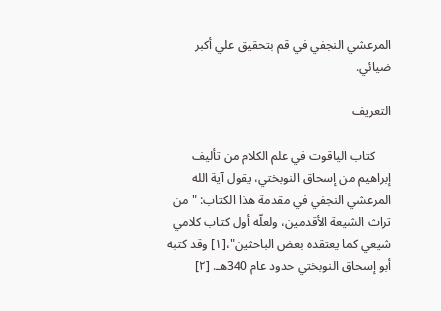المرعشي النجفي في قم بتحقيق علي أكبر ضيائي.

التعريف

     كتاب الياقوت في علم الكلام من تأليف إبراهيم من إسحاق النوبختي، يقول آية الله المرعشي النجفي في مقدمة هذا الكتاب: "من تراث الشيعة الأقدمين، ولعلّه أول كتاب كلامي شيعي كما يعتقده بعض الباحثين"،[١] وقد كتبه أبو إسحاق النوبختي حدود عام 340هـ. [٢]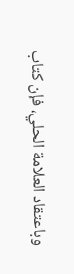وباعتقاد العلامة الحلي، فإن كتاب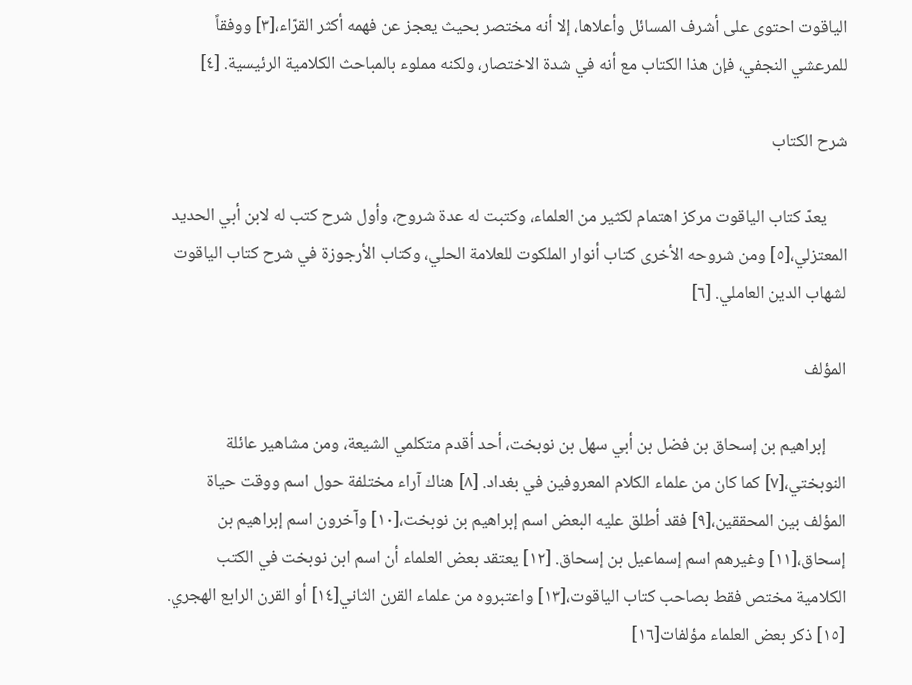الياقوت احتوى على أشرف المسائل وأعلاها، إلا أنه مختصر بحيث يعجز عن فهمه أكثر القرّاء،[٣] ووفقاً للمرعشي النجفي، فإن هذا الكتاب مع أنه في شدة الاختصار، ولكنه مملوء بالمباحث الكلامية الرئيسية. [٤]

شرح الكتاب

     يعدّ كتاب الياقوت مركز اهتمام لكثير من العلماء، وكتبت له عدة شروح، وأول شرح كتب له لابن أبي الحديد المعتزلي،[٥] ومن شروحه الأخرى كتاب أنوار الملكوت للعلامة الحلي، وكتاب الأرجوزة في شرح كتاب الياقوت لشهاب الدين العاملي. [٦]

المؤلف

     إبراهيم بن إسحاق بن فضل بن أبي سهل بن نوبخت، أحد أقدم متكلمي الشيعة، ومن مشاهير عائلة النوبختي،[٧] كما كان من علماء الكلام المعروفين في بغداد. [٨] هناك آراء مختلفة حول اسم ووقت حياة المؤلف بين المحققين،[٩] فقد أطلق عليه البعض اسم إبراهيم بن نوبخت،[١٠] وآخرون اسم إبراهيم بن إسحاق،[١١] وغيرهم اسم إسماعيل بن إسحاق. [١٢] يعتقد بعض العلماء أن اسم ابن نوبخت في الكتب الكلامية مختص فقط بصاحب كتاب الياقوت،[١٣] واعتبروه من علماء القرن الثاني[١٤] أو القرن الرابع الهجري. [١٥] ذكر بعض العلماء مؤلفات[١٦]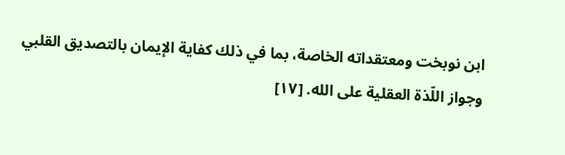ابن نوبخت ومعتقداته الخاصة، بما في ذلك كفاية الإيمان بالتصديق القلبي وجواز اللّذة العقلية على الله. [١٧]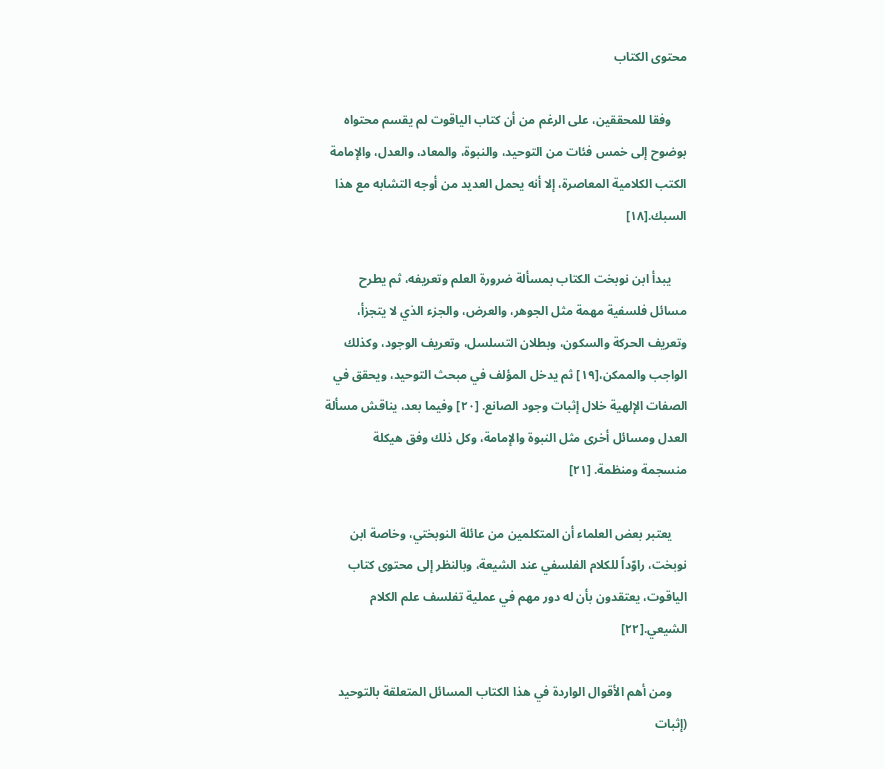محتوى الكتاب

     وفقا للمحققين، على الرغم من أن كتاب الياقوت لم يقسم محتواه بوضوح إلى خمس فئات من التوحيد، والنبوة، والمعاد، والعدل، والإمامة الكتب الكلامية المعاصرة، إلا أنه يحمل العديد من أوجه التشابه مع هذا السبك.[١٨]

     يبدأ ابن نوبخت الكتاب بمسألة ضرورة العلم وتعريفه، ثم يطرح مسائل فلسفية مهمة مثل الجوهر، والعرض، والجزء الذي لا يتجزأ، وتعريف الحركة والسكون، وبطلان التسلسل، وتعريف الوجود، وكذلك الواجب والممكن،[١٩] ثم يدخل المؤلف في مبحث التوحيد، ويحقق في الصفات الإلهية خلال إثبات وجود الصانع. [٢٠] وفيما بعد، يناقش مسألة العدل ومسائل أخرى مثل النبوة والإمامة، وكل ذلك وفق هيكلة منسجمة ومنظمة. [٢١]

     يعتبر بعض العلماء أن المتكلمين من عائلة النوبختي، وخاصة ابن نوبخت، راوّداً للكلام الفلسفي عند الشيعة، وبالنظر إلى محتوى كتاب الياقوت، يعتقدون بأن له دور مهم في عملية تفلسف علم الكلام الشيعي.[٢٢]

     ومن أهم الأقوال الواردة في هذا الكتاب المسائل المتعلقة بالتوحيد (إثبات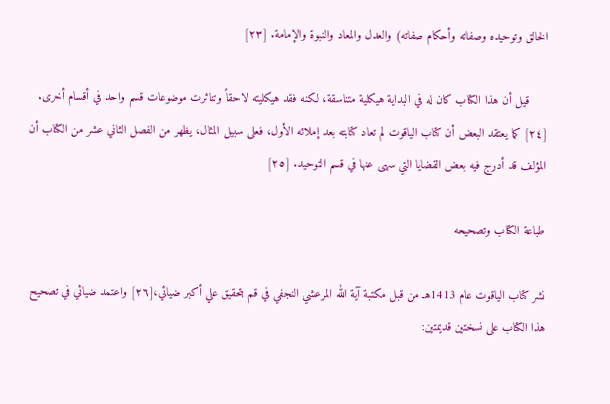الخالق وتوحيده وصفاته وأحكام صفاته) والعدل والمعاد والنبوة والإمامة. [٢٣]

     قيل أن هذا الكتاب كان له في البداية هيكلية متناسقة، لكنه فقد هيكليته لاحقاً وتناثرت موضوعات قسم واحد في أقسام أخرى. [٢٤] كما يعتقد البعض أن كتاب الياقوت لم تعاد كتابته بعد إملائه الأول، فعلى سبيل المثال، يظهر من الفصل الثاني عشر من الكتاب أن المؤلف قد أدرج فيه بعض القضايا التي سهى عنها في قسم التوحيد. [٢٥]

طباعة الكتاب وتصحيحه

نشر كتاب الياقوت عام 1413هـ من قبل مكتبة آية الله المرعشي النجفي في قم بتحقيق علي أكبر ضيائي،[٢٦] واعتمد ضيائي في تصحيح هذا الكتاب على نسختين قديمتين: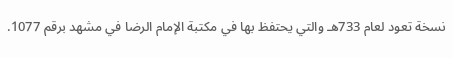نسخة تعود لعام 733هـ والتي يحتفظ بها في مكتبة الإمام الرضا في مشهد برقم 1077.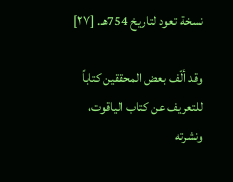نسخة تعود لتاريخ 754هـ. [٢٧]

وقد ألّف بعض المحققين كتاباً للتعريف عن كتاب الياقوت، ونشرته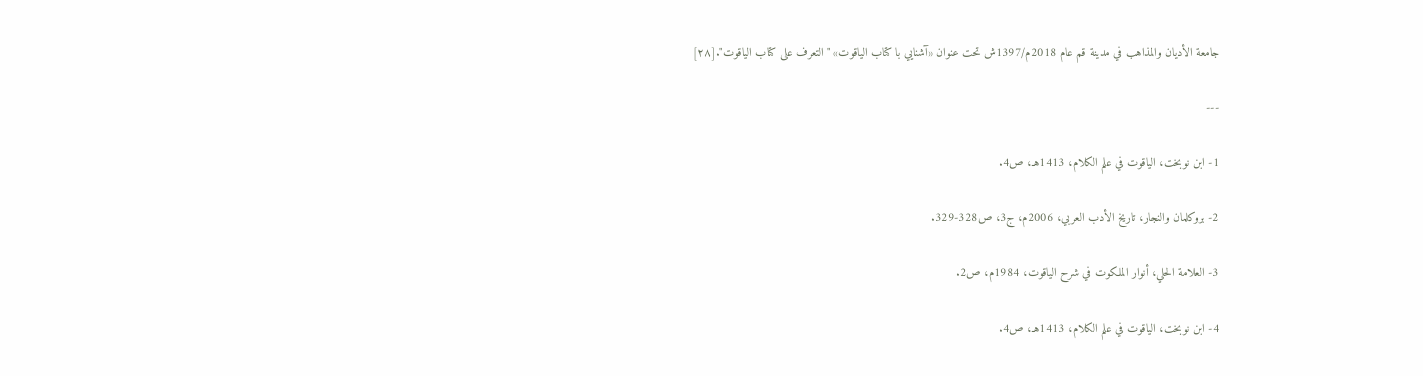جامعة الأديان والمذاهب في مدينة قم عام 2018م/1397ش تحت عنوان «آشنايي با كتاب الياقوت» "التعرف على كتاب الياقوت".[٢٨]

---

1- ابن نوبخت، الياقوت في علم الكلام، 1413هـ، ص4.

2- بروكلمان والنجار، تاريخ الأدب العربي، 2006م، ج3، ص328-329.

3- العلامة الحلي، أنوار الملكوت في شرح الياقوت، 1984م، ص2.

4- ابن نوبخت، الياقوت في علم الكلام، 1413هـ، ص4.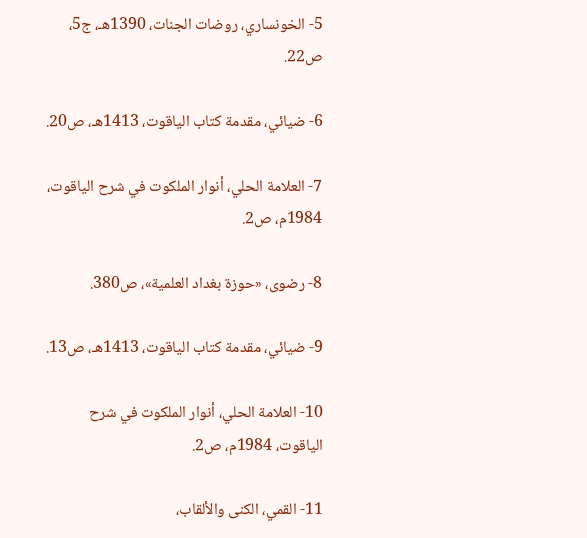5- الخونساري، روضات الجنات، 1390هـ، ج5، ص22.

6- ضيائي، مقدمة كتاب الياقوت، 1413هـ، ص20.

7- العلامة الحلي، أنوار الملكوت في شرح الياقوت، 1984م، ص2.

8- رضوی، «حوزة بغداد العلمية»، ص380.

9- ضيائي، مقدمة كتاب الياقوت، 1413هـ، ص13.

10- العلامة الحلي، أنوار الملكوت في شرح الياقوت، 1984م، ص2.

11- القمي، الکنى والألقاب،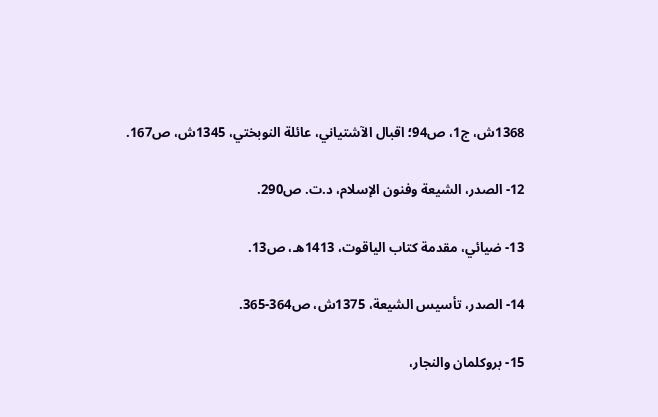1368ش، ج1، ص94؛ اقبال الآشتياني، عائلة النوبختي، 1345ش، ص167.

12- الصدر، الشيعة وفنون الإسلام، د.ت. ص290.

13- ضيائي، مقدمة كتاب الياقوت، 1413هـ، ص13.

14- الصدر، تأسيس الشيعة، 1375ش، ص364-365.

15- بروكلمان والنجار،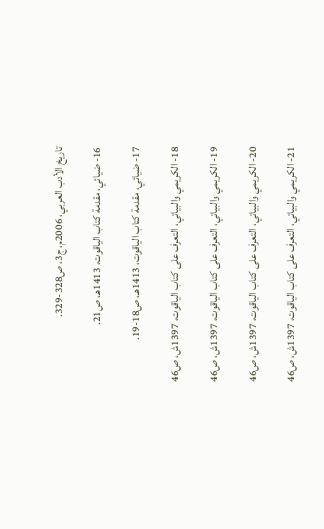تاريخ الأدب العربي، 2006م، ج3، ص328-329.

16- ضيائي، مقدمة كتاب الياقوت، 1413هـ، ص21.

17- ضيائي، مقدمة كتاب الياقوت، 1413هـ، ص18-19.

18- الكریمي والبياتي، التعرف على كتاب الياقوت، 1397ش، ص46

19- الکريمي والبياتي، التعرف على كتاب الياقوت، 1397ش، ص46

20- الكریمي والبياتي، التعرف على كتاب الياقوت، 1397ش، ص46

21- الكریمي والبياتي، التعرف على كتاب الياقوت، 1397ش، ص46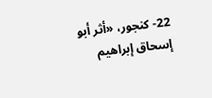22- كنجور، «أثر أبو إسحاق إبراهيم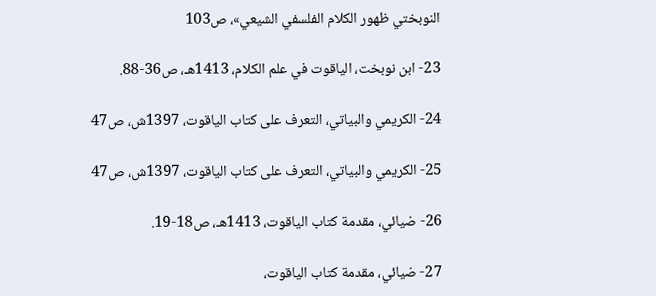النوبختي ظهور الكلام الفلسفي الشيعي»، ص103

23- ابن نوبخت، الياقوت في علم الكلام، 1413هـ، ص36-88.

24- الكریمي والبياتي، التعرف على كتاب الياقوت، 1397ش، ص47

25- الكریمي والبياتي، التعرف على كتاب الياقوت، 1397ش، ص47

26- ضيائي، مقدمة كتاب الياقوت، 1413هـ، ص18-19.

27- ضيائي، مقدمة كتاب الياقوت،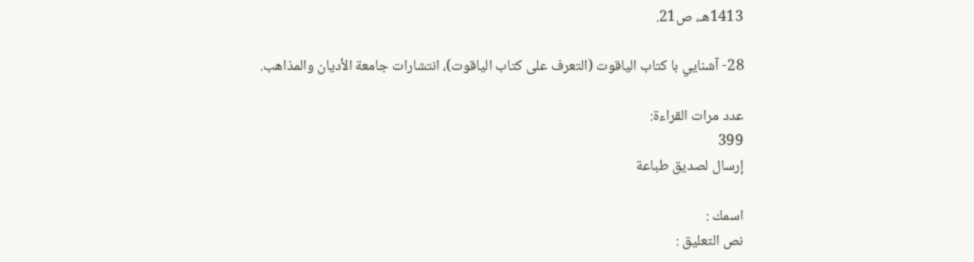1413هـ، ص21.

28- آشنايي با كتاب الياقوت (التعرف على كتاب الياقوت)، انتشارات جامعة الأدیان والمذاهب.

عدد مرات القراءة:
399
إرسال لصديق طباعة

اسمك :
نص التعليق :